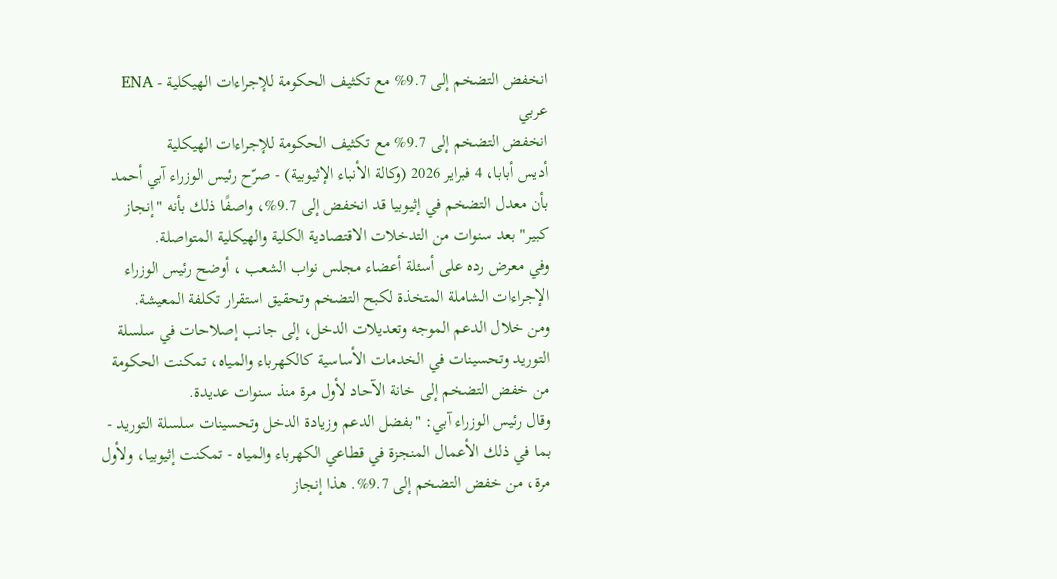انخفض التضخم إلى 9.7% مع تكثيف الحكومة للإجراءات الهيكلية - ENA عربي
انخفض التضخم إلى 9.7% مع تكثيف الحكومة للإجراءات الهيكلية
أديس أبابا، 4 فبراير 2026 (وكالة الأنباء الإثيوبية) - صرّح رئيس الوزراء آبي أحمد بأن معدل التضخم في إثيوبيا قد انخفض إلى 9.7%، واصفًا ذلك بأنه "إنجاز كبير" بعد سنوات من التدخلات الاقتصادية الكلية والهيكلية المتواصلة.
وفي معرض رده على أسئلة أعضاء مجلس نواب الشعب ، أوضح رئيس الوزراء الإجراءات الشاملة المتخذة لكبح التضخم وتحقيق استقرار تكلفة المعيشة.
ومن خلال الدعم الموجه وتعديلات الدخل، إلى جانب إصلاحات في سلسلة التوريد وتحسينات في الخدمات الأساسية كالكهرباء والمياه، تمكنت الحكومة من خفض التضخم إلى خانة الآحاد لأول مرة منذ سنوات عديدة.
وقال رئيس الوزراء آبي: "بفضل الدعم وزيادة الدخل وتحسينات سلسلة التوريد - بما في ذلك الأعمال المنجزة في قطاعي الكهرباء والمياه - تمكنت إثيوبيا، ولأول مرة، من خفض التضخم إلى 9.7%. هذا إنجاز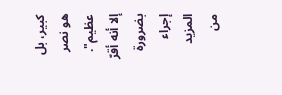كبير، بل هو نصر عظيم".
إلا أنه أقرّ بضرورة إجراء المزيد من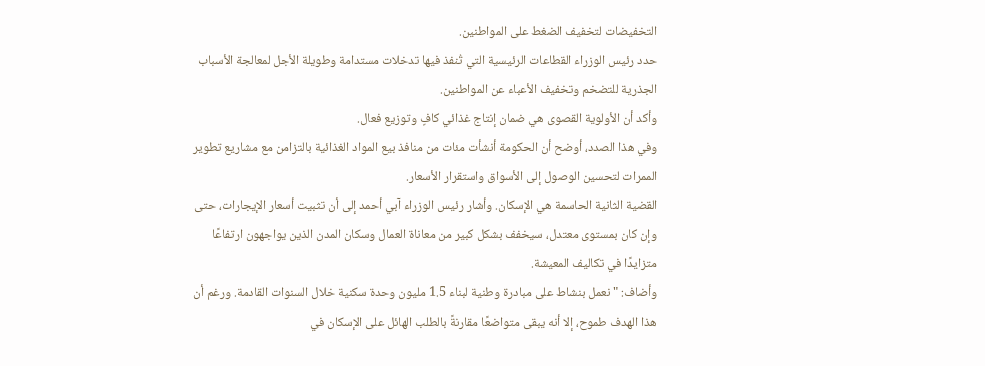التخفيضات لتخفيف الضغط على المواطنين.
حدد رئيس الوزراء القطاعات الرئيسية التي تُنفذ فيها تدخلات مستدامة وطويلة الأجل لمعالجة الأسباب الجذرية للتضخم وتخفيف الأعباء عن المواطنين.
وأكد أن الأولوية القصوى هي ضمان إنتاج غذائي كافٍ وتوزيع فعال.
وفي هذا الصدد، أوضح أن الحكومة أنشأت مئات من منافذ بيع المواد الغذائية بالتزامن مع مشاريع تطوير الممرات لتحسين الوصول إلى الأسواق واستقرار الأسعار.
القضية الثانية الحاسمة هي الإسكان. وأشار رئيس الوزراء آبي أحمد إلى أن تثبيت أسعار الإيجارات، حتى وإن كان بمستوى معتدل، سيخفف بشكل كبير من معاناة العمال وسكان المدن الذين يواجهون ارتفاعًا متزايدًا في تكاليف المعيشة.
وأضاف: "نعمل بنشاط على مبادرة وطنية لبناء 1.5 مليون وحدة سكنية خلال السنوات القادمة. ورغم أن هذا الهدف طموح، إلا أنه يبقى متواضعًا مقارنةً بالطلب الهائل على الإسكان في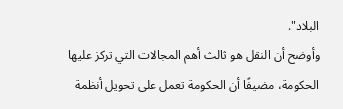البلاد".
وأوضح أن النقل هو ثالث أهم المجالات التي تركز عليها الحكومة، مضيفًا أن الحكومة تعمل على تحويل أنظمة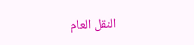النقل العام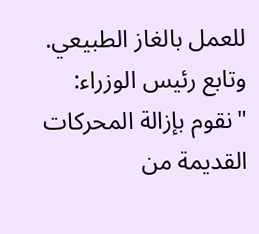للعمل بالغاز الطبيعي.
وتابع رئيس الوزراء: "نقوم بإزالة المحركات القديمة من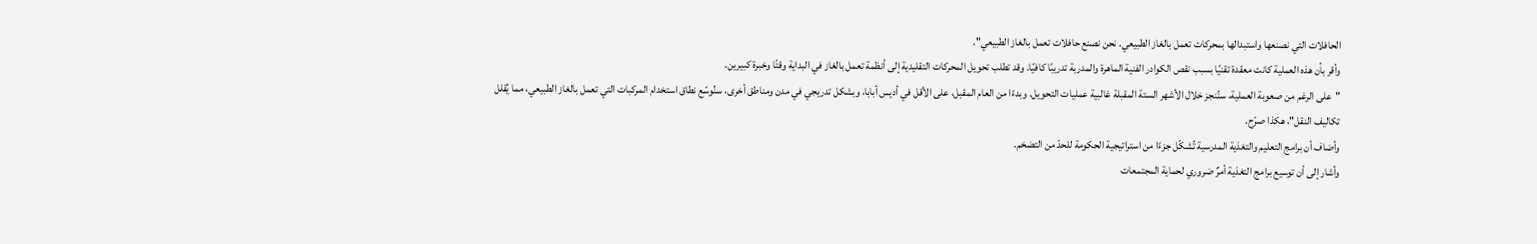الحافلات التي نصنعها واستبدالها بمحركات تعمل بالغاز الطبيعي. نحن نصنع حافلات تعمل بالغاز الطبيعي".
وأقر بأن هذه العملية كانت معقدة تقنيًا بسبب نقص الكوادر الفنية الماهرة والمدربة تدريبًا كافيًا. وقد تطلب تحويل المحركات التقليدية إلى أنظمة تعمل بالغاز في البداية وقتًا وخبرة كبيرين.
"على الرغم من صعوبة العملية، سنُنجز خلال الأشهر الستة المقبلة غالبية عمليات التحويل. وبدءًا من العام المقبل، على الأقل في أديس أبابا، وبشكل تدريجي في مدن ومناطق أخرى، سنُوسّع نطاق استخدام المركبات التي تعمل بالغاز الطبيعي، مما يُقلل تكاليف النقل"، هكذا صرّح.
وأضاف أن برامج التعليم والتغذية المدرسية تُشكّل جزءًا من استراتيجية الحكومة للحدّ من التضخم.
وأشار إلى أن توسيع برامج التغذية أمرٌ ضروري لحماية المجتمعات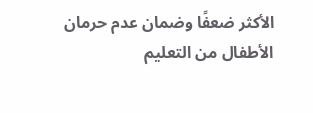الأكثر ضعفًا وضمان عدم حرمان الأطفال من التعليم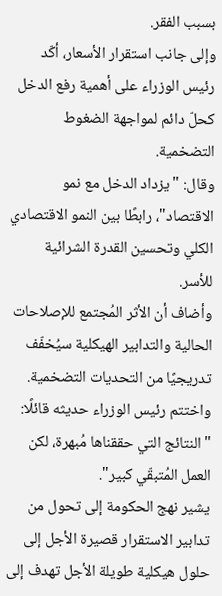بسبب الفقر.
وإلى جانب استقرار الأسعار، أكّد رئيس الوزراء على أهمية رفع الدخل كحلّ دائم لمواجهة الضغوط التضخمية.
وقال: "يزداد الدخل مع نمو الاقتصاد"، رابطًا بين النمو الاقتصادي الكلي وتحسين القدرة الشرائية للأسر.
وأضاف أن الأثر المُجتمع للإصلاحات الحالية والتدابير الهيكلية سيُخفّف تدريجيًا من التحديات التضخمية.
واختتم رئيس الوزراء حديثه قائلًا: "النتائج التي حققناها مُبهرة، لكن العمل المُتبقّي كبير".
يشير نهج الحكومة إلى تحول من تدابير الاستقرار قصيرة الأجل إلى حلول هيكلية طويلة الأجل تهدف إلى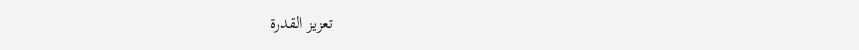تعزيز القدرة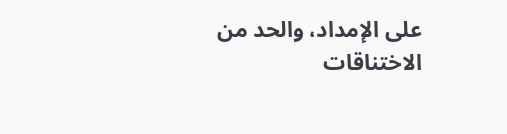على الإمداد، والحد من الاختناقات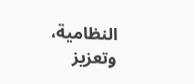النظامية، وتعزيز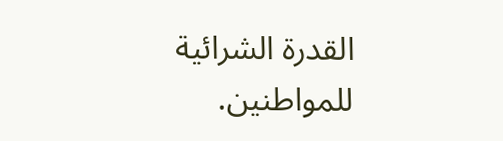القدرة الشرائية للمواطنين.